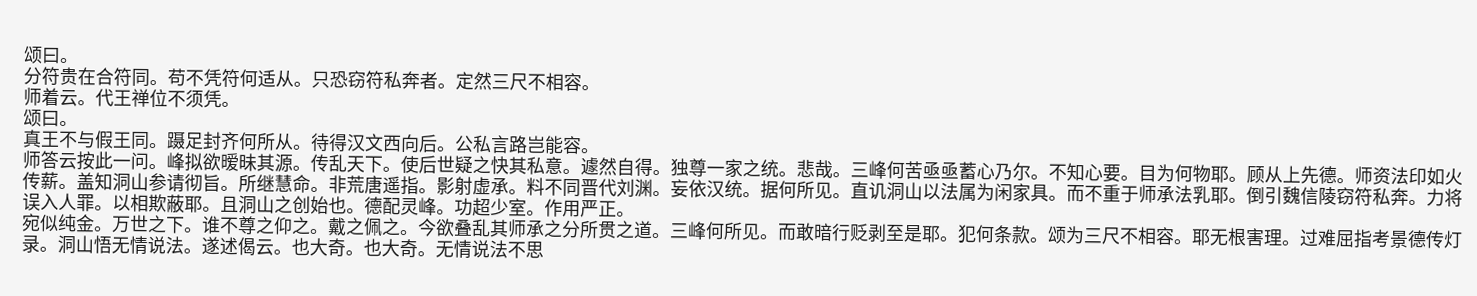颂曰。
分符贵在合符同。苟不凭符何适从。只恐窃符私奔者。定然三尺不相容。
师着云。代王禅位不须凭。
颂曰。
真王不与假王同。蹑足封齐何所从。待得汉文西向后。公私言路岂能容。
师答云按此一问。峰拟欲暧昧其源。传乱天下。使后世疑之快其私意。遽然自得。独尊一家之统。悲哉。三峰何苦亟亟蓄心乃尔。不知心要。目为何物耶。顾从上先德。师资法印如火传薪。盖知洞山参请彻旨。所继慧命。非荒唐遥指。影射虚承。料不同晋代刘渊。妄依汉统。据何所见。直讥洞山以法属为闲家具。而不重于师承法乳耶。倒引魏信陵窃符私奔。力将误入人罪。以相欺蔽耶。且洞山之创始也。德配灵峰。功超少室。作用严正。
宛似纯金。万世之下。谁不尊之仰之。戴之佩之。今欲叠乱其师承之分所贯之道。三峰何所见。而敢暗行贬剥至是耶。犯何条款。颂为三尺不相容。耶无根害理。过难屈指考景德传灯录。洞山悟无情说法。遂述偈云。也大奇。也大奇。无情说法不思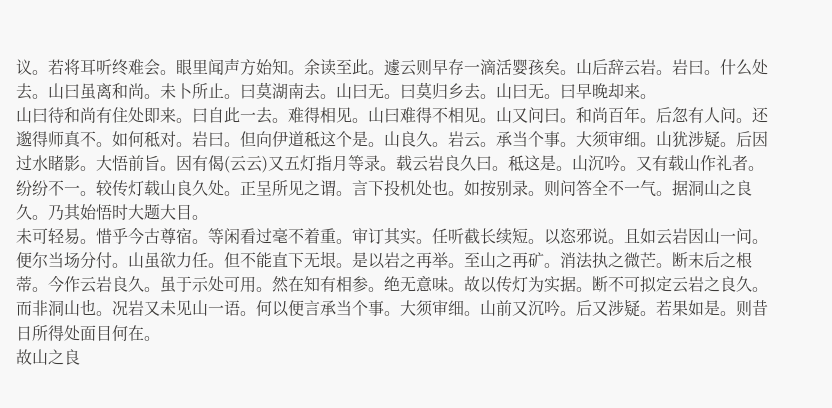议。若将耳听终难会。眼里闻声方始知。余读至此。遽云则早存一滴活婴孩矣。山后辞云岩。岩曰。什么处去。山曰虽离和尚。未卜所止。曰莫湖南去。山曰无。曰莫归乡去。山曰无。曰早晚却来。
山曰待和尚有住处即来。曰自此一去。难得相见。山曰难得不相见。山又问曰。和尚百年。后忽有人问。还邈得师真不。如何秪对。岩曰。但向伊道秪这个是。山良久。岩云。承当个事。大须审细。山犹涉疑。后因过水睹影。大悟前旨。因有偈(云云)又五灯指月等录。载云岩良久曰。秪这是。山沉吟。又有载山作礼者。纷纷不一。较传灯载山良久处。正呈所见之谓。言下投机处也。如按别录。则问答全不一气。据洞山之良久。乃其始悟时大题大目。
未可轻易。惜乎今古尊宿。等闲看过毫不着重。审订其实。任听截长续短。以恣邪说。且如云岩因山一问。便尔当场分付。山虽欲力任。但不能直下无垠。是以岩之再举。至山之再矿。消法执之微芒。断末后之根蒂。今作云岩良久。虽于示处可用。然在知有相参。绝无意味。故以传灯为实据。断不可拟定云岩之良久。而非洞山也。况岩又未见山一语。何以便言承当个事。大须审细。山前又沉吟。后又涉疑。若果如是。则昔日所得处面目何在。
故山之良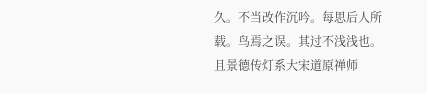久。不当改作沉吟。每思后人所载。鸟焉之误。其过不浅浅也。且景德传灯系大宋道原禅师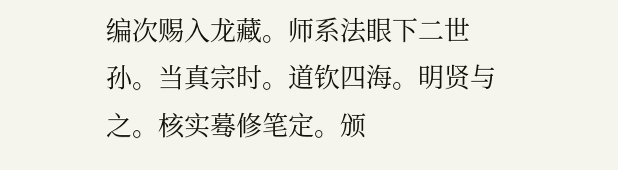编次赐入龙藏。师系法眼下二世孙。当真宗时。道钦四海。明贤与之。核实蓦修笔定。颁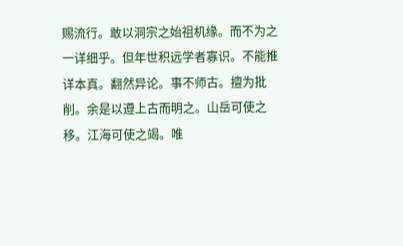赐流行。敢以洞宗之始祖机缘。而不为之一详细乎。但年世积远学者寡识。不能推详本真。翻然异论。事不师古。擅为批削。余是以遵上古而明之。山岳可使之移。江海可使之竭。唯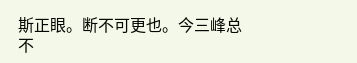斯正眼。断不可更也。今三峰总不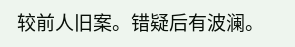较前人旧案。错疑后有波澜。